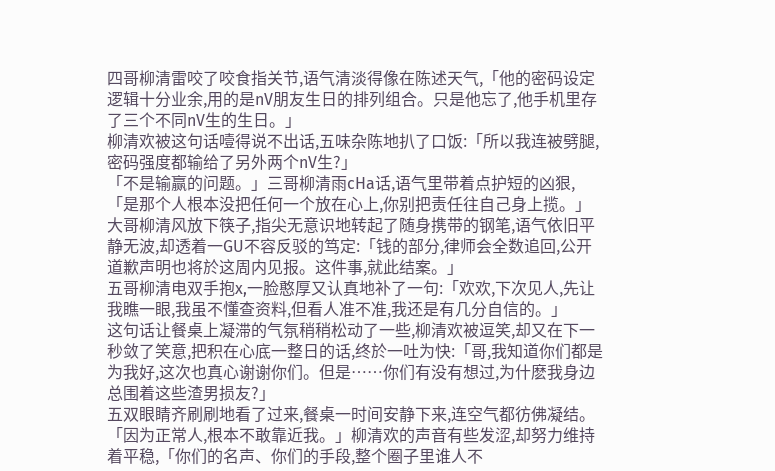四哥柳清雷咬了咬食指关节,语气清淡得像在陈述天气,「他的密码设定逻辑十分业余,用的是nV朋友生日的排列组合。只是他忘了,他手机里存了三个不同nV生的生日。」
柳清欢被这句话噎得说不出话,五味杂陈地扒了口饭:「所以我连被劈腿,密码强度都输给了另外两个nV生?」
「不是输赢的问题。」三哥柳清雨cHa话,语气里带着点护短的凶狠,「是那个人根本没把任何一个放在心上,你别把责任往自己身上揽。」
大哥柳清风放下筷子,指尖无意识地转起了随身携带的钢笔,语气依旧平静无波,却透着一GU不容反驳的笃定:「钱的部分,律师会全数追回,公开道歉声明也将於这周内见报。这件事,就此结案。」
五哥柳清电双手抱x,一脸憨厚又认真地补了一句:「欢欢,下次见人,先让我瞧一眼,我虽不懂查资料,但看人准不准,我还是有几分自信的。」
这句话让餐桌上凝滞的气氛稍稍松动了一些,柳清欢被逗笑,却又在下一秒敛了笑意,把积在心底一整日的话,终於一吐为快:「哥,我知道你们都是为我好,这次也真心谢谢你们。但是……你们有没有想过,为什麽我身边总围着这些渣男损友?」
五双眼睛齐刷刷地看了过来,餐桌一时间安静下来,连空气都彷佛凝结。
「因为正常人,根本不敢靠近我。」柳清欢的声音有些发涩,却努力维持着平稳,「你们的名声、你们的手段,整个圈子里谁人不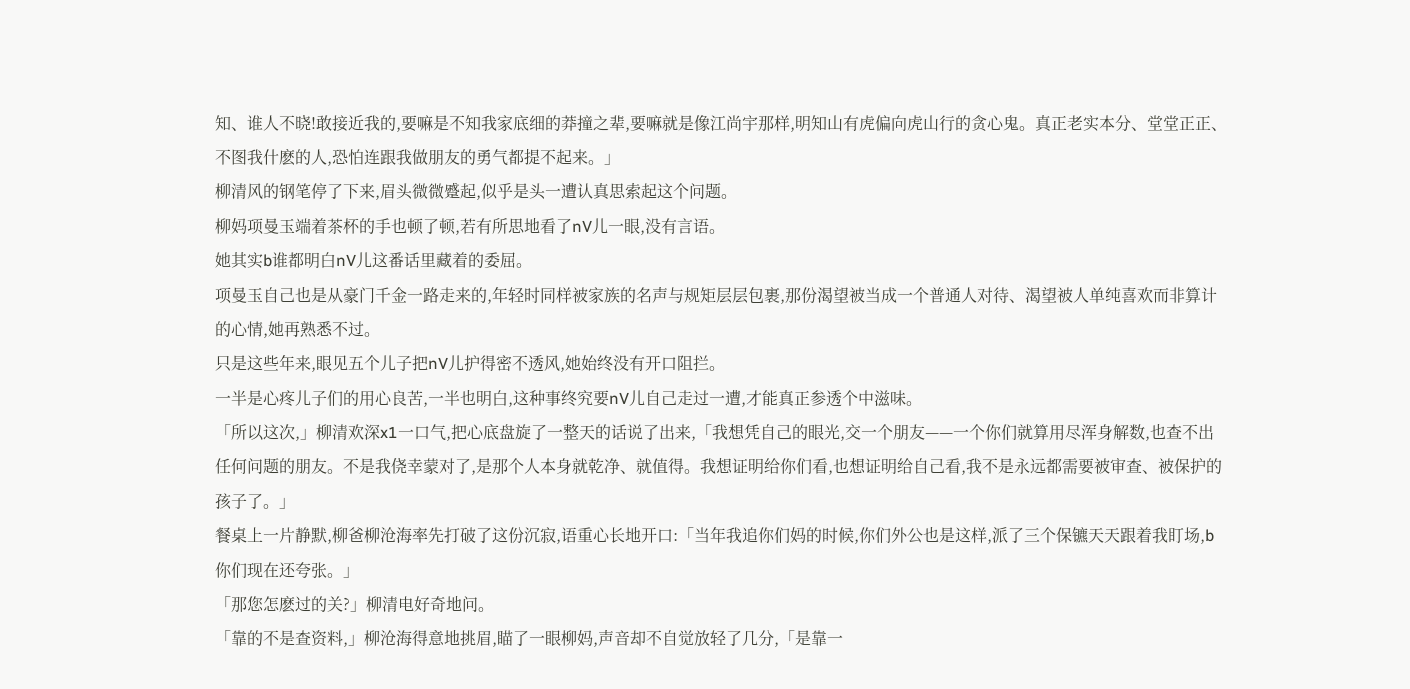知、谁人不晓!敢接近我的,要嘛是不知我家底细的莽撞之辈,要嘛就是像江尚宇那样,明知山有虎偏向虎山行的贪心鬼。真正老实本分、堂堂正正、不图我什麽的人,恐怕连跟我做朋友的勇气都提不起来。」
柳清风的钢笔停了下来,眉头微微蹙起,似乎是头一遭认真思索起这个问题。
柳妈项曼玉端着茶杯的手也顿了顿,若有所思地看了nV儿一眼,没有言语。
她其实b谁都明白nV儿这番话里藏着的委屈。
项曼玉自己也是从豪门千金一路走来的,年轻时同样被家族的名声与规矩层层包裹,那份渴望被当成一个普通人对待、渴望被人单纯喜欢而非算计的心情,她再熟悉不过。
只是这些年来,眼见五个儿子把nV儿护得密不透风,她始终没有开口阻拦。
一半是心疼儿子们的用心良苦,一半也明白,这种事终究要nV儿自己走过一遭,才能真正参透个中滋味。
「所以这次,」柳清欢深x1一口气,把心底盘旋了一整天的话说了出来,「我想凭自己的眼光,交一个朋友——一个你们就算用尽浑身解数,也查不出任何问题的朋友。不是我侥幸蒙对了,是那个人本身就乾净、就值得。我想证明给你们看,也想证明给自己看,我不是永远都需要被审查、被保护的孩子了。」
餐桌上一片静默,柳爸柳沧海率先打破了这份沉寂,语重心长地开口:「当年我追你们妈的时候,你们外公也是这样,派了三个保镳天天跟着我盯场,b你们现在还夸张。」
「那您怎麽过的关?」柳清电好奇地问。
「靠的不是查资料,」柳沧海得意地挑眉,瞄了一眼柳妈,声音却不自觉放轻了几分,「是靠一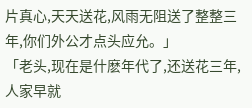片真心,天天送花,风雨无阻送了整整三年,你们外公才点头应允。」
「老头,现在是什麽年代了,还送花三年,人家早就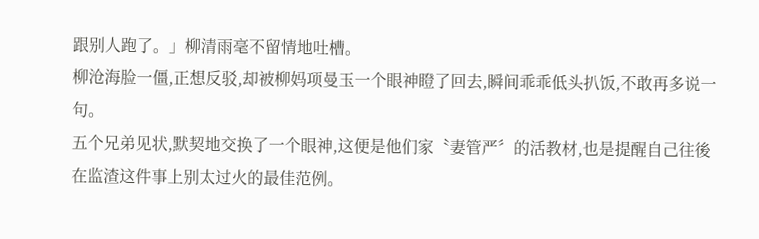跟别人跑了。」柳清雨毫不留情地吐槽。
柳沧海脸一僵,正想反驳,却被柳妈项曼玉一个眼神瞪了回去,瞬间乖乖低头扒饭,不敢再多说一句。
五个兄弟见状,默契地交换了一个眼神,这便是他们家〝妻管严〞的活教材,也是提醒自己往後在监渣这件事上别太过火的最佳范例。